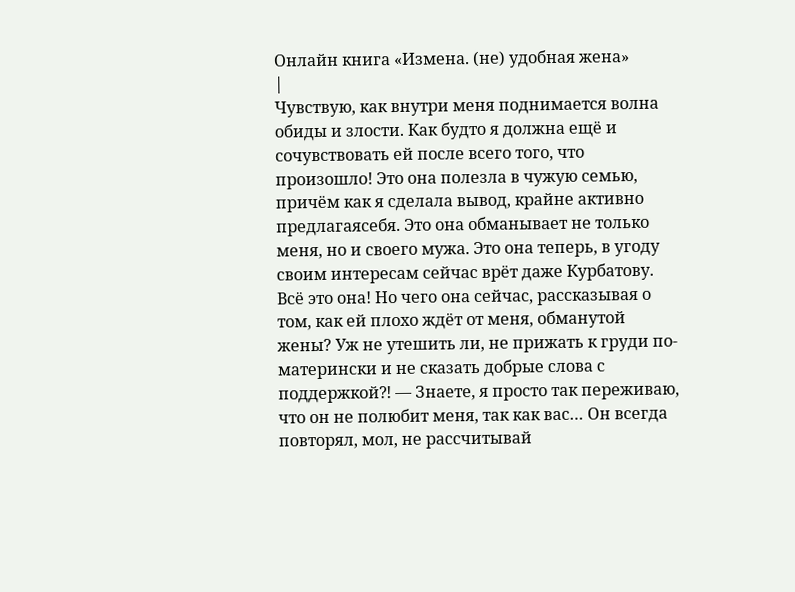Онлайн книга «Измена. (не) удобная жена»
|
Чувствую, как внутри меня поднимается волна обиды и злости. Как будто я должна ещё и сочувствовать ей после всего того, что произошло! Это она полезла в чужую семью, причём как я сделала вывод, крайне активно предлагаясебя. Это она обманывает не только меня, но и своего мужа. Это она теперь, в угоду своим интересам сейчас врёт даже Курбатову. Всё это она! Но чего она сейчас, рассказывая о том, как ей плохо ждёт от меня, обманутой жены? Уж не утешить ли, не прижать к груди по-матерински и не сказать добрые слова с поддержкой⁈ — Знаете, я просто так переживаю, что он не полюбит меня, так как вас… Он всегда повторял, мол, не рассчитывай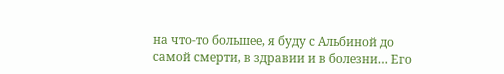на что-то большее, я буду с Альбиной до самой смерти, в здравии и в болезни… Его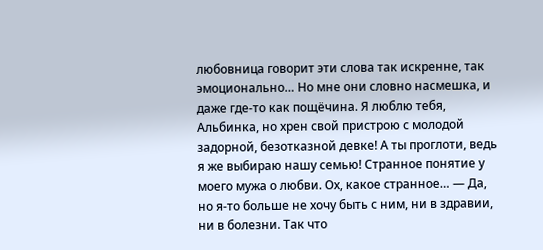любовница говорит эти слова так искренне, так эмоционально… Но мне они словно насмешка, и даже где-то как пощёчина. Я люблю тебя, Альбинка, но хрен свой пристрою с молодой задорной, безотказной девке! А ты проглоти, ведь я же выбираю нашу семью! Странное понятие у моего мужа о любви. Ох, какое странное… — Да, но я-то больше не хочу быть с ним, ни в здравии, ни в болезни. Так что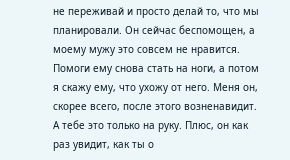не переживай и просто делай то, что мы планировали. Он сейчас беспомощен, а моему мужу это совсем не нравится. Помоги ему снова стать на ноги, а потом я скажу ему, что ухожу от него. Меня он, скорее всего, после этого возненавидит. А тебе это только на руку. Плюс, он как раз увидит, как ты о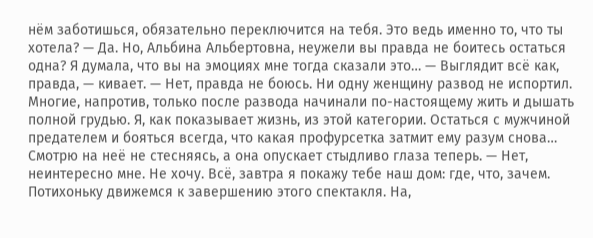нём заботишься, обязательно переключится на тебя. Это ведь именно то, что ты хотела? — Да. Но, Альбина Альбертовна, неужели вы правда не боитесь остаться одна? Я думала, что вы на эмоциях мне тогда сказали это… — Выглядит всё как, правда, — кивает. — Нет, правда не боюсь. Ни одну женщину развод не испортил. Многие, напротив, только после развода начинали по-настоящему жить и дышать полной грудью. Я, как показывает жизнь, из этой категории. Остаться с мужчиной предателем и бояться всегда, что какая профурсетка затмит ему разум снова… Смотрю на неё не стесняясь, а она опускает стыдливо глаза теперь. — Нет, неинтересно мне. Не хочу. Всё, завтра я покажу тебе наш дом: где, что, зачем. Потихоньку движемся к завершению этого спектакля. На,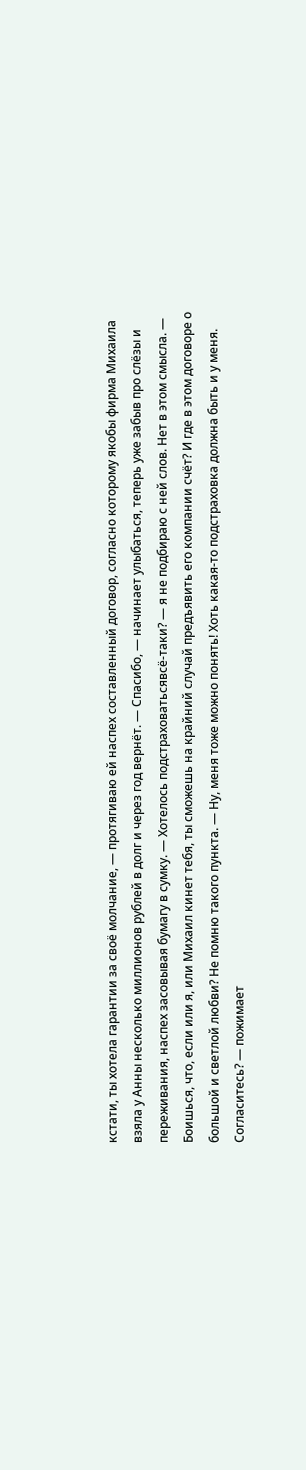кстати, ты хотела гарантии за своё молчание, — протягиваю ей наспех составленный договор, согласно которому якобы фирма Михаила взяла у Анны несколько миллионов рублей в долг и через год вернёт. — Спасибо, — начинает улыбаться, теперь уже забыв про слёзы и переживания, наспех засовывая бумагу в сумку. — Хотелось подстраховатьсявсё-таки? — я не подбираю с ней слов. Нет в этом смысла. — Боишься, что, если или я, или Михаил кинет тебя, ты сможешь на крайний случай предъявить его компании счёт? И где в этом договоре о большой и светлой любви? Не помню такого пункта. — Ну, меня тоже можно понять! Хоть какая-то подстраховка должна быть и у меня. Согласитесь? — пожимает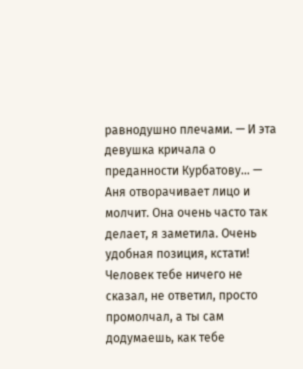равнодушно плечами. — И эта девушка кричала о преданности Курбатову… — Аня отворачивает лицо и молчит. Она очень часто так делает, я заметила. Очень удобная позиция, кстати! Человек тебе ничего не сказал, не ответил, просто промолчал, а ты сам додумаешь, как тебе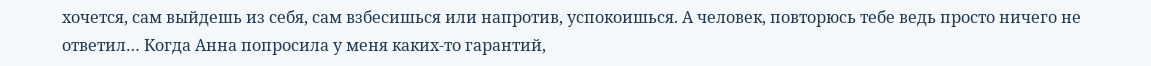хочется, сам выйдешь из себя, сам взбесишься или напротив, успокоишься. А человек, повторюсь тебе ведь просто ничего не ответил… Когда Анна попросила у меня каких-то гарантий,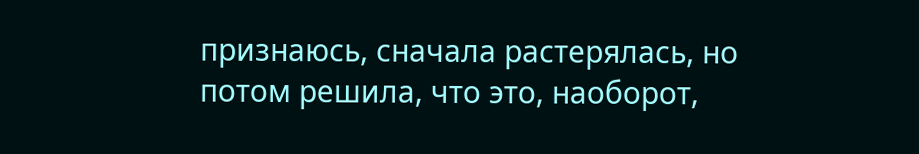признаюсь, сначала растерялась, но потом решила, что это, наоборот,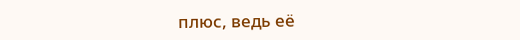плюс, ведь её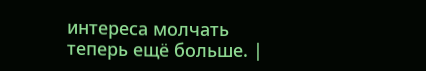интереса молчать теперь ещё больше. |